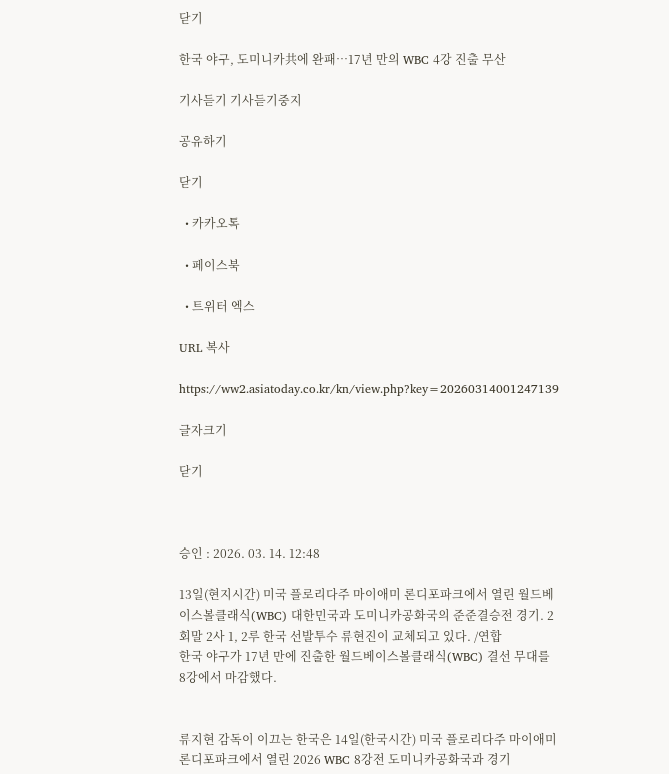닫기

한국 야구, 도미니카共에 완패…17년 만의 WBC 4강 진출 무산

기사듣기 기사듣기중지

공유하기

닫기

  • 카카오톡

  • 페이스북

  • 트위터 엑스

URL 복사

https://ww2.asiatoday.co.kr/kn/view.php?key=20260314001247139

글자크기

닫기



승인 : 2026. 03. 14. 12:48

13일(현지시간) 미국 플로리다주 마이애미 론디포파크에서 열린 월드베이스볼클래식(WBC) 대한민국과 도미니카공화국의 준준결승전 경기. 2회말 2사 1, 2루 한국 선발투수 류현진이 교체되고 있다. /연합
한국 야구가 17년 만에 진출한 월드베이스볼클래식(WBC) 결선 무대를 8강에서 마감했다.


류지현 감독이 이끄는 한국은 14일(한국시간) 미국 플로리다주 마이애미 론디포파크에서 열린 2026 WBC 8강전 도미니카공화국과 경기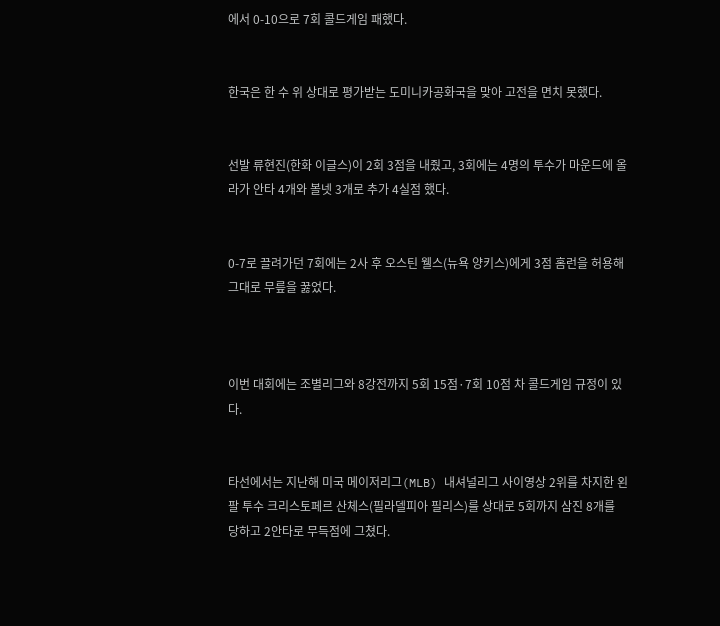에서 0-10으로 7회 콜드게임 패했다.


한국은 한 수 위 상대로 평가받는 도미니카공화국을 맞아 고전을 면치 못했다.


선발 류현진(한화 이글스)이 2회 3점을 내줬고, 3회에는 4명의 투수가 마운드에 올라가 안타 4개와 볼넷 3개로 추가 4실점 했다.


0-7로 끌려가던 7회에는 2사 후 오스틴 웰스(뉴욕 양키스)에게 3점 홈런을 허용해 그대로 무릎을 꿇었다.



이번 대회에는 조별리그와 8강전까지 5회 15점·7회 10점 차 콜드게임 규정이 있다.


타선에서는 지난해 미국 메이저리그(MLB) 내셔널리그 사이영상 2위를 차지한 왼팔 투수 크리스토페르 산체스(필라델피아 필리스)를 상대로 5회까지 삼진 8개를 당하고 2안타로 무득점에 그쳤다.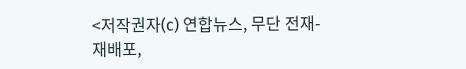<저작권자(c) 연합뉴스, 무단 전재-재배포,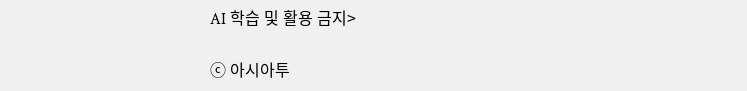AI 학습 및 활용 금지>

ⓒ 아시아투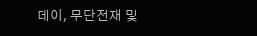데이, 무단전재 및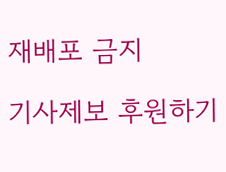재배포 금지

기사제보 후원하기